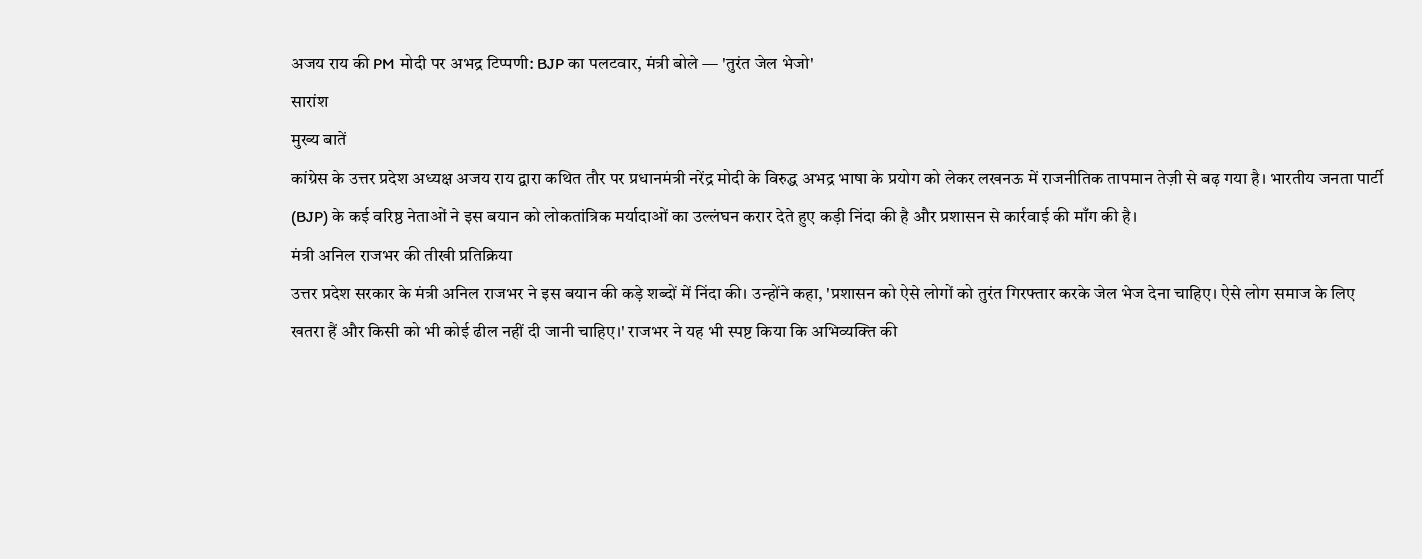अजय राय की PM मोदी पर अभद्र टिप्पणी: BJP का पलटवार, मंत्री बोले — 'तुरंत जेल भेजो'
सारांश
मुख्य बातें
कांग्रेस के उत्तर प्रदेश अध्यक्ष अजय राय द्वारा कथित तौर पर प्रधानमंत्री नरेंद्र मोदी के विरुद्ध अभद्र भाषा के प्रयोग को लेकर लखनऊ में राजनीतिक तापमान तेज़ी से बढ़ गया है। भारतीय जनता पार्टी (BJP) के कई वरिष्ठ नेताओं ने इस बयान को लोकतांत्रिक मर्यादाओं का उल्लंघन करार देते हुए कड़ी निंदा की है और प्रशासन से कार्रवाई की माँग की है।
मंत्री अनिल राजभर की तीखी प्रतिक्रिया
उत्तर प्रदेश सरकार के मंत्री अनिल राजभर ने इस बयान की कड़े शब्दों में निंदा की। उन्होंने कहा, 'प्रशासन को ऐसे लोगों को तुरंत गिरफ्तार करके जेल भेज देना चाहिए। ऐसे लोग समाज के लिए खतरा हैं और किसी को भी कोई ढील नहीं दी जानी चाहिए।' राजभर ने यह भी स्पष्ट किया कि अभिव्यक्ति की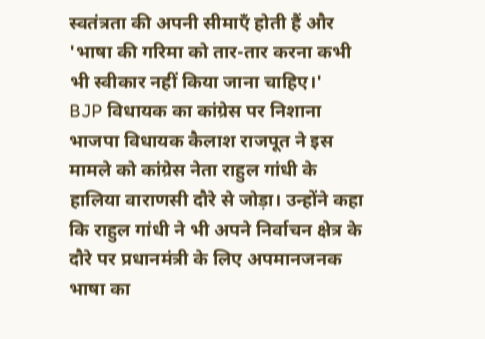स्वतंत्रता की अपनी सीमाएँ होती हैं और 'भाषा की गरिमा को तार-तार करना कभी भी स्वीकार नहीं किया जाना चाहिए।'
BJP विधायक का कांग्रेस पर निशाना
भाजपा विधायक कैलाश राजपूत ने इस मामले को कांग्रेस नेता राहुल गांधी के हालिया वाराणसी दौरे से जोड़ा। उन्होंने कहा कि राहुल गांधी ने भी अपने निर्वाचन क्षेत्र के दौरे पर प्रधानमंत्री के लिए अपमानजनक भाषा का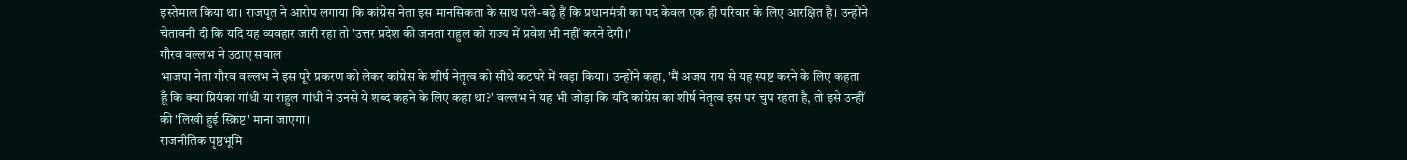इस्तेमाल किया था। राजपूत ने आरोप लगाया कि कांग्रेस नेता इस मानसिकता के साथ पले-बढ़े हैं कि प्रधानमंत्री का पद केवल एक ही परिवार के लिए आरक्षित है। उन्होंने चेतावनी दी कि यदि यह व्यवहार जारी रहा तो 'उत्तर प्रदेश की जनता राहुल को राज्य में प्रवेश भी नहीं करने देगी।'
गौरव वल्लभ ने उठाए सवाल
भाजपा नेता गौरव वल्लभ ने इस पूरे प्रकरण को लेकर कांग्रेस के शीर्ष नेतृत्व को सीधे कटघरे में खड़ा किया। उन्होंने कहा, 'मैं अजय राय से यह स्पष्ट करने के लिए कहता हूँ कि क्या प्रियंका गांधी या राहुल गांधी ने उनसे ये शब्द कहने के लिए कहा था?' वल्लभ ने यह भी जोड़ा कि यदि कांग्रेस का शीर्ष नेतृत्व इस पर चुप रहता है, तो इसे उन्हीं की 'लिखी हुई स्क्रिप्ट' माना जाएगा।
राजनीतिक पृष्ठभूमि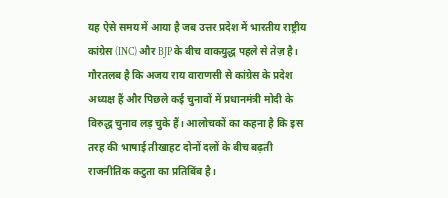यह ऐसे समय में आया है जब उत्तर प्रदेश में भारतीय राष्ट्रीय कांग्रेस (INC) और BJP के बीच वाकयुद्ध पहले से तेज़ है। गौरतलब है कि अजय राय वाराणसी से कांग्रेस के प्रदेश अध्यक्ष हैं और पिछले कई चुनावों में प्रधानमंत्री मोदी के विरुद्ध चुनाव लड़ चुके हैं। आलोचकों का कहना है कि इस तरह की भाषाई तीखाहट दोनों दलों के बीच बढ़ती राजनीतिक कटुता का प्रतिबिंब है।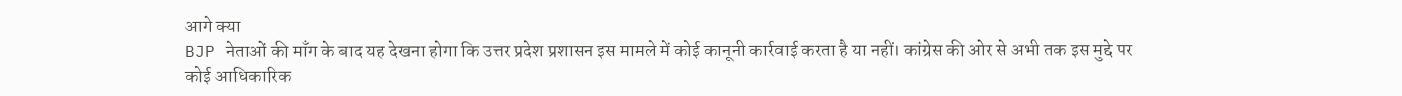आगे क्या
BJP नेताओं की माँग के बाद यह देखना होगा कि उत्तर प्रदेश प्रशासन इस मामले में कोई कानूनी कार्रवाई करता है या नहीं। कांग्रेस की ओर से अभी तक इस मुद्दे पर कोई आधिकारिक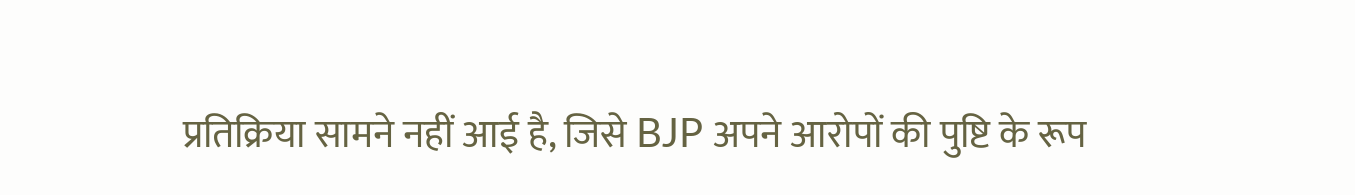प्रतिक्रिया सामने नहीं आई है, जिसे BJP अपने आरोपों की पुष्टि के रूप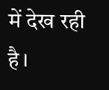में देख रही है।